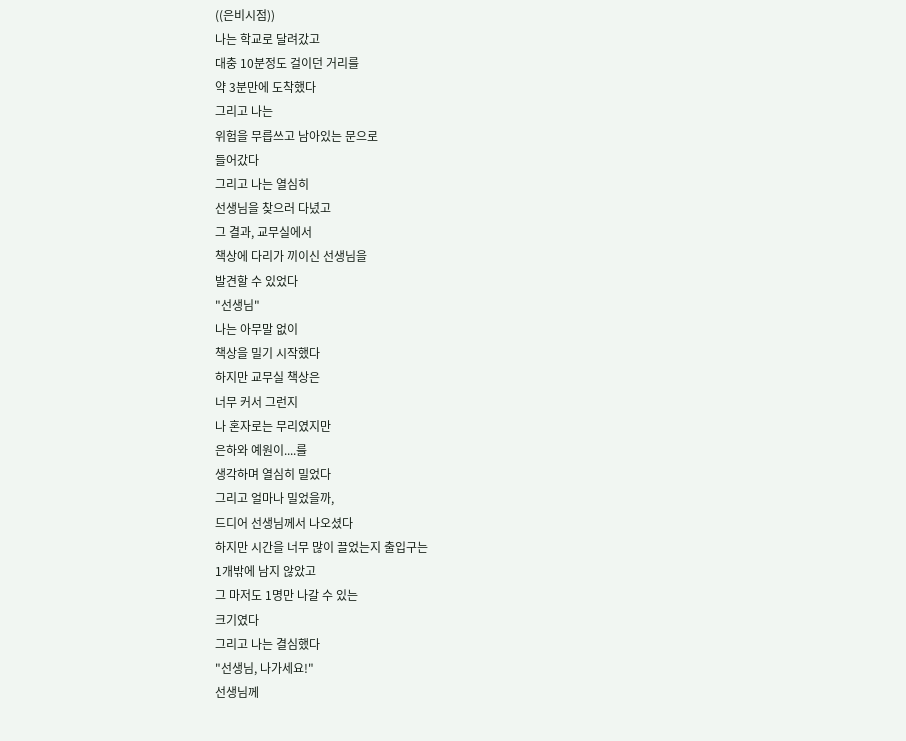((은비시점))
나는 학교로 달려갔고
대충 10분정도 걸이던 거리를
약 3분만에 도착했다
그리고 나는
위험을 무릅쓰고 남아있는 문으로
들어갔다
그리고 나는 열심히
선생님을 찾으러 다녔고
그 결과, 교무실에서
책상에 다리가 끼이신 선생님을
발견할 수 있었다
"선생님"
나는 아무말 없이
책상을 밀기 시작했다
하지만 교무실 책상은
너무 커서 그런지
나 혼자로는 무리였지만
은하와 예원이....를
생각하며 열심히 밀었다
그리고 얼마나 밀었을까,
드디어 선생님께서 나오셨다
하지만 시간을 너무 많이 끌었는지 출입구는
1개밖에 남지 않았고
그 마저도 1명만 나갈 수 있는
크기였다
그리고 나는 결심했다
"선생님, 나가세요!"
선생님께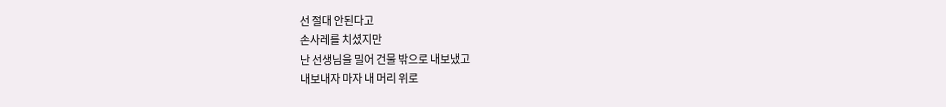선 절대 안된다고
손사레를 치셨지만
난 선생님을 밀어 건물 밖으로 내보냈고
내보내자 마자 내 머리 위로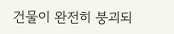건물이 완전히 붕괴되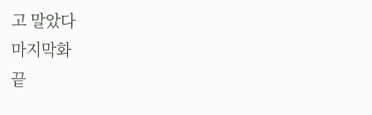고 말았다
마지막화
끝